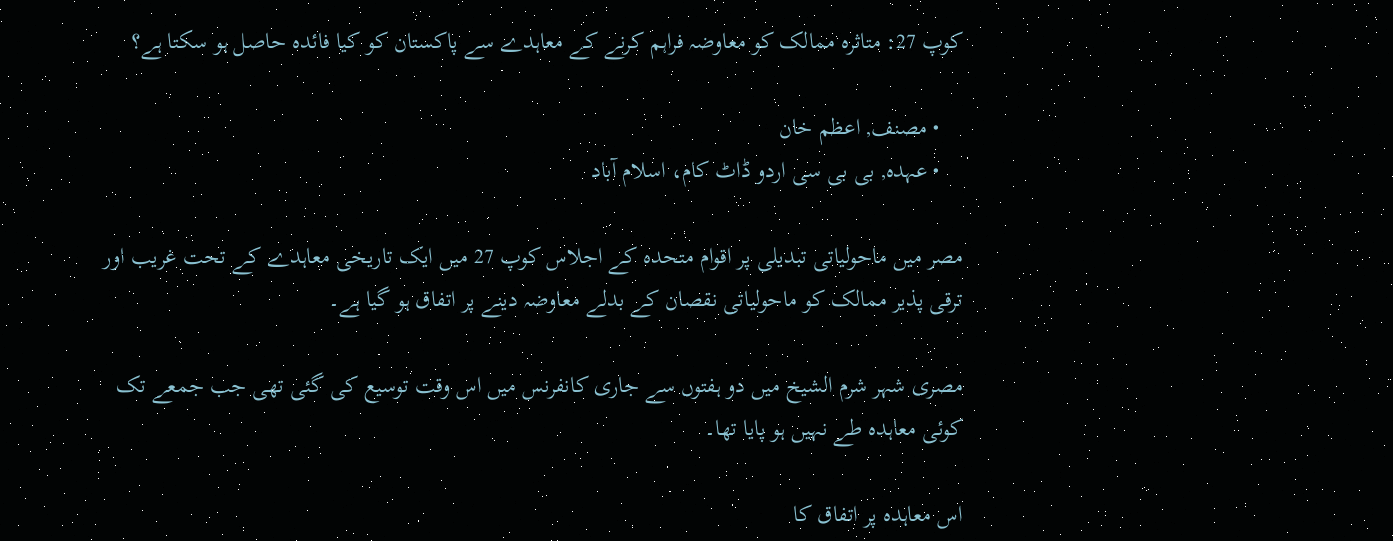کوپ 27: متاثرہ ممالک کو معاوضہ فراہم کرنے کے معاہدے سے پاکستان کو کیا فائدہ حاصل ہو سکتا ہے؟

    • مصنف, اعظم خان
    • عہدہ, بی بی سی اردو ڈاٹ کام، اسلام آباد

مصر میں ماحولیاتی تبدیلی پر اقوام متحدہ کے اجلاس کوپ 27 میں ایک تاریخی معاہدے کے تحت غریب اور ترقی پذیر ممالک کو ماحولیاتی نقصان کے بدلے معاوضہ دینے پر اتفاق ہو گیا ہے۔

مصری شہر شرم الشیخ میں دو ہفتوں سے جاری کانفرنس میں اس وقت توسیع کی گئی تھی جب جمعے تک کوئی معاہدہ طے نہیں ہو پایا تھا۔

اس معاہدہ پر اتفاق کا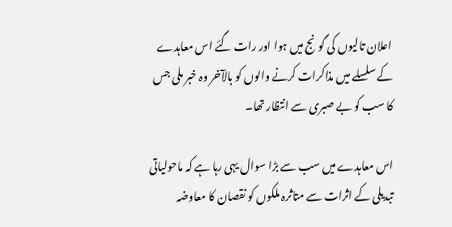اعلان تالیوں کی گونج میں ہوا اور رات گئے اس معاہدے کے سلسلے میں مذاکرات کرنے والوں کو بالآخر وہ خبر ملی جس کا سب کو بے صبری سے انتظار تھا۔

اس معاہدے میں سب سے بڑا سوال یہی رہا ہے کہ ماحولیاتی تبدیلی کے اثرات سے متاثرہ ملکوں کو نقصان کا معاوضہ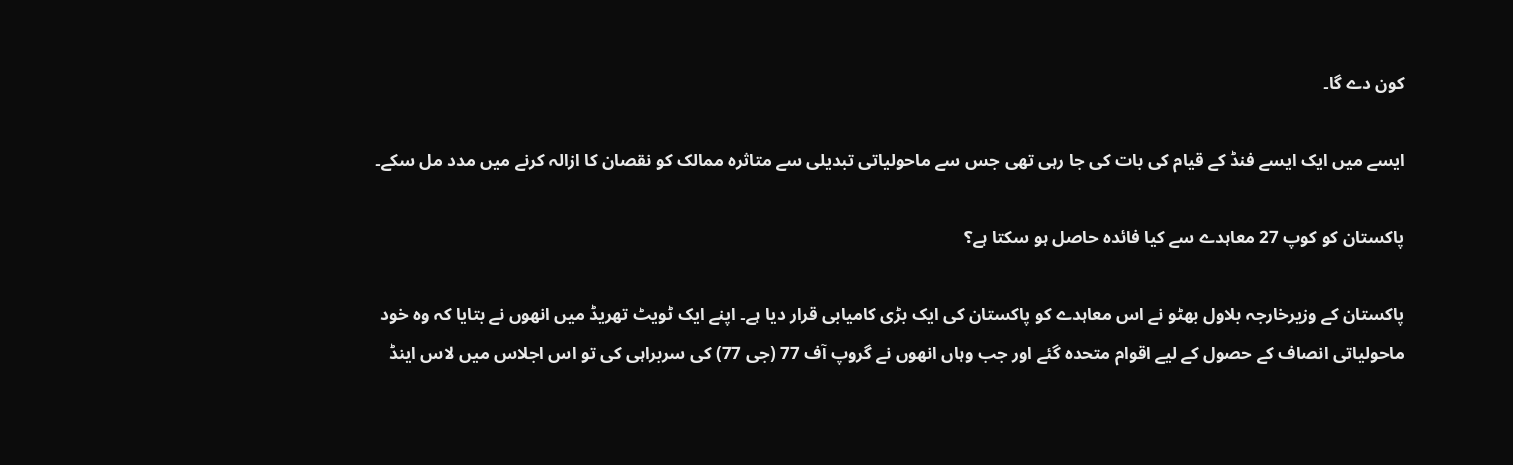کون دے گا۔

ایسے میں ایک ایسے فنڈ کے قیام کی بات کی جا رہی تھی جس سے ماحولیاتی تبدیلی سے متاثرہ ممالک کو نقصان کا ازالہ کرنے میں مدد مل سکے۔

پاکستان کو کوپ 27 معاہدے سے کیا فائدہ حاصل ہو سکتا ہے؟

پاکستان کے وزیرخارجہ بلاول بھٹو نے اس معاہدے کو پاکستان کی ایک بڑی کامیابی قرار دیا ہے۔ اپنے ایک ٹویٹ تھریڈ میں انھوں نے بتایا کہ وہ خود ماحولیاتی انصاف کے حصول کے لیے اقوام متحدہ گئے اور جب وہاں انھوں نے گروپ آف 77 (جی 77) کی سربراہی کی تو اس اجلاس میں لاس اینڈ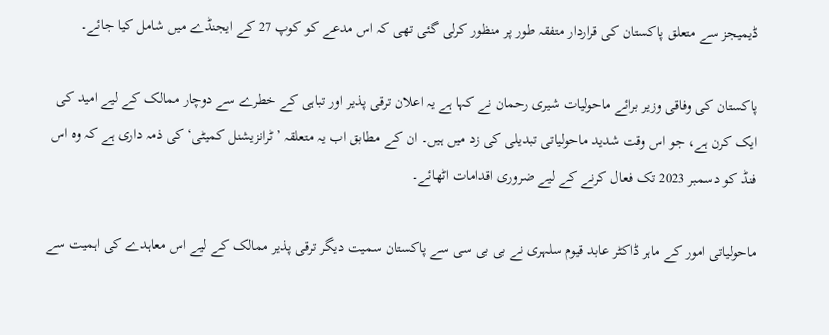ڈیمیجز سے متعلق پاکستان کی قراردار متفقہ طور پر منظور کرلی گئی تھی کہ اس مدعے کو کوپ 27 کے ایجنڈے میں شامل کیا جائے۔

پاکستان کی وفاقی وزیر برائے ماحولیات شیری رحمان نے کہا ہے یہ اعلان ترقی پذیر اور تباہی کے خطرے سے دوچار ممالک کے لیے امید کی ایک کرن ہے، جو اس وقت شدید ماحولیاتی تبدیلی کی زد میں ہیں۔ ان کے مطابق اب یہ متعلقہ ’ٹرانزیشنل کمیٹی‘ کی ذمہ داری ہے کہ وہ اس فنڈ کو دسمبر 2023 تک فعال کرنے کے لیے ضروری اقدامات اٹھائے۔

ماحولیاتی امور کے ماہر ڈاکٹر عابد قیوم سلہری نے بی بی سی سے پاکستان سمیت دیگر ترقی پذیر ممالک کے لیے اس معاہدے کی اہمیت سے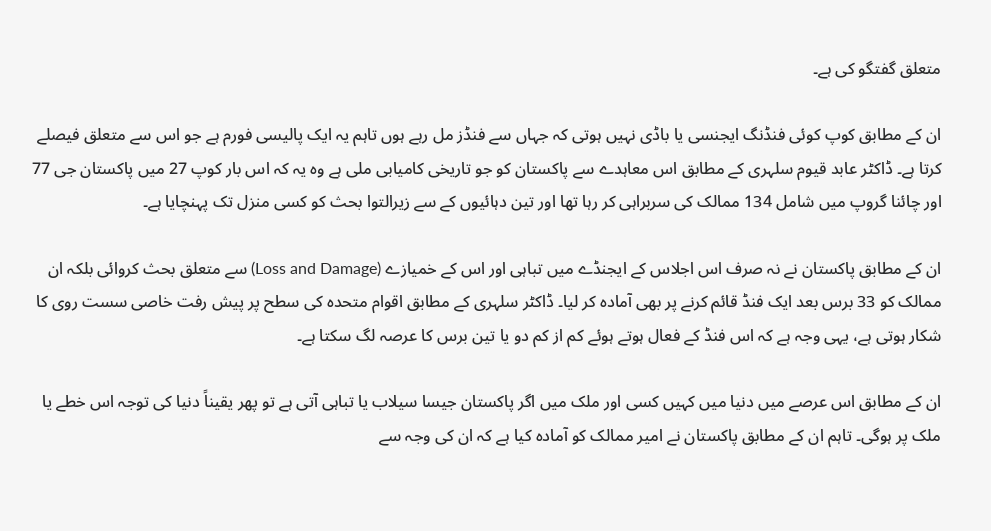متعلق گفتگو کی ہے۔

ان کے مطابق کوپ کوئی فنڈنگ ایجنسی یا باڈی نہیں ہوتی کہ جہاں سے فنڈز مل رہے ہوں تاہم یہ ایک پالیسی فورم ہے جو اس سے متعلق فیصلے کرتا ہے۔ ڈاکٹر عابد قیوم سلہری کے مطابق اس معاہدے سے پاکستان کو جو تاریخی کامیابی ملی ہے وہ یہ کہ اس بار کوپ 27 میں پاکستان جی 77 اور چائنا گروپ میں شامل 134 ممالک کی سربراہی کر رہا تھا اور تین دہائیوں کے سے زیرالتوا بحث کو کسی منزل تک پہنچایا ہے۔

ان کے مطابق پاکستان نے نہ صرف اس اجلاس کے ایجنڈے میں تباہی اور اس کے خمیازے (Loss and Damage) سے متعلق بحث کروائی بلکہ ان ممالک کو 33 برس بعد ایک فنڈ قائم کرنے پر بھی آمادہ کر لیا۔ ڈاکٹر سلہری کے مطابق اقوام متحدہ کی سطح پر پیش رفت خاصی سست روی کا شکار ہوتی ہے، یہی وجہ ہے کہ اس فنڈ کے فعال ہوتے ہوئے کم از کم دو یا تین برس کا عرصہ لگ سکتا ہے۔

ان کے مطابق اس عرصے میں دنیا میں کہیں کسی اور ملک میں اگر پاکستان جیسا سیلاب یا تباہی آتی ہے تو پھر یقیناً دنیا کی توجہ اس خطے یا ملک پر ہوگی۔ تاہم ان کے مطابق پاکستان نے امیر ممالک کو آمادہ کیا ہے کہ ان کی وجہ سے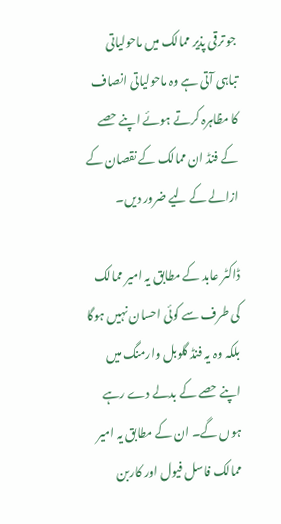جو ترقی پذیر ممالک میں ماحولیاتی تباہی آتی ہے وہ ماحولیاتی انصاف کا مظاہرہ کرتے ہوئے اپنے حصے کے فنڈ ان ممالک کے نقصان کے ازالے کے لیے ضرور دیں۔

ڈاکٹر عابد کے مطابق یہ امیر ممالک کی طرف سے کوئی احسان نہیں ہوگا بلکہ وہ یہ فنڈ گلوبل وارمنگ میں اپنے حصے کے بدلے دے رہے ہوں گے۔ ان کے مطابق یہ امیر ممالک فاسل فیول اور کاربن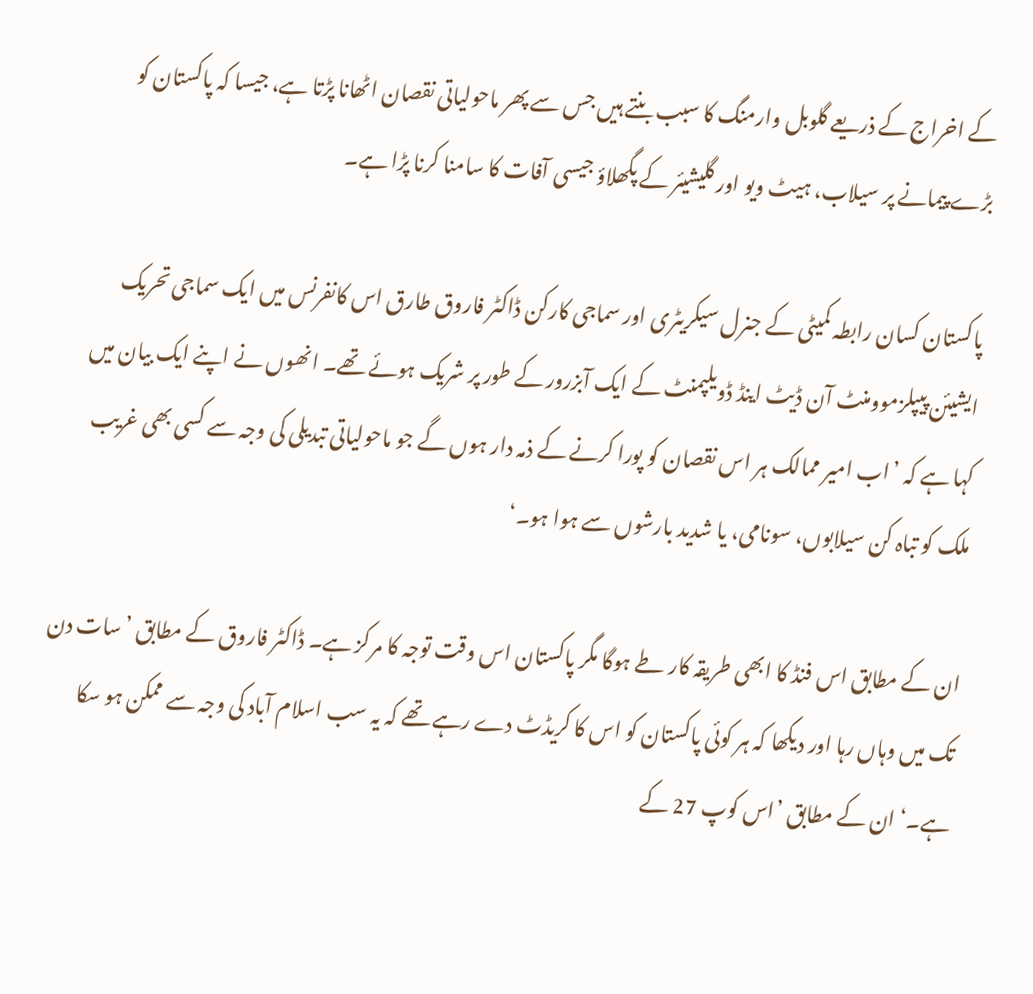کے اخراج کے ذریعے گلوبل وارمنگ کا سبب بنتے ہیں جس سے پھر ماحولیاتی نقصان اٹھانا پڑتا ہے، جیسا کہ پاکستان کو بڑے پیمانے پر سیلاب، ہیٹ ویو اور گلیشیئر کے پگھلاؤ جیسی آفات کا سامنا کرنا پڑا ہے۔

پاکستان کسان رابطہ کمیٹی کے جنرل سیکریٹری اور سماجی کارکن ڈاکٹر فاروق طارق اس کانفرنس میں ایک سماجی تحریک ایشیئن پیپلزموومنٹ آن ڈیٹ اینڈ ڈویلپمنٹ کے ایک آبزرور کے طور پر شریک ہوئے تھے۔ انھوں نے اپنے ایک بیان میں کہا ہے کہ ’اب امیر ممالک ہر اس نقصان کو پورا کرنے کے ذمہ دار ہوں گے جو ماحولیاتی تبدیلی کی وجہ سے کسی بھی غریب ملک کو تباہ کن سیلابوں، سونامی، یا شدید بارشوں سے ہوا ہو۔‘

ان کے مطابق اس فنڈ کا ابھی طریقہ کار طے ہوگا مگر پاکستان اس وقت توجہ کا مرکز ہے۔ ڈاکٹر فاروق کے مطابق ’سات دن تک میں وہاں رہا اور دیکھا کہ ہر کوئی پاکستان کو اس کا کریڈٹ دے رہے تھے کہ یہ سب اسلام آباد کی وجہ سے ممکن ہو سکا ہے۔‘ ان کے مطابق ’اس کوپ 27 کے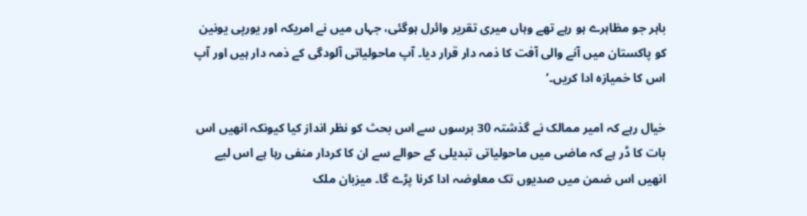باہر جو مظاہرے ہو رہے تھے وہاں میری تقریر وائرل ہوگئی، جہاں میں نے امریکہ اور یورپی یونین کو پاکستان میں آنے والی آفت کا ذمہ دار قرار دیا۔ آپ ماحولیاتی آلودگی کے ذمہ دار ہیں اور آپ اس کا خمیازہ ادا کریں۔‘

خیال رہے کہ امیر ممالک نے گذشتہ 30 برسوں سے اس بحث کو نظر انداز کیا کیونکہ انھیں اس بات کا ڈر ہے کہ ماضی میں ماحولیاتی تبدیلی کے حوالے سے ان کا کردار منفی رہا ہے اس لیے انھیں اس ضمن میں صدیوں تک معاوضہ ادا کرنا پڑے گا۔ میزبان ملک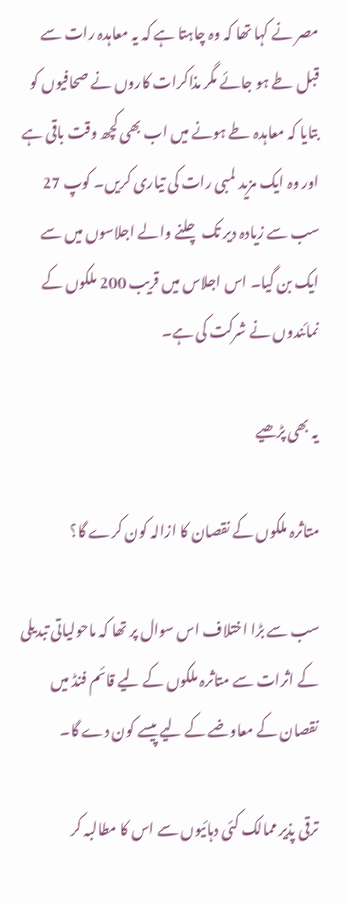مصر نے کہا تھا کہ وہ چاہتا ہے کہ یہ معاہدہ رات سے قبل طے ہو جائے مگر مذاکرات کاروں نے صحافیوں کو بتایا کہ معاہدہ طے ہونے میں اب بھی کچھ وقت باقی ہے اور وہ ایک مزید لمبی رات کی تیاری کریں۔ کوپ 27 سب سے زیادہ دیر تک چلنے والے اجلاسوں میں سے ایک بن گیا۔ اس اجلاس میں قریب 200 ملکوں کے نمائندوں نے شرکت کی ہے۔

یہ بھی پڑھیے

متاثرہ ملکوں کے نقصان کا ازالہ کون کرے گا؟

سب سے بڑا اختلاف اس سوال پر تھا کہ ماحولیاتی تبدیلی کے اثرات سے متاثرہ ملکوں کے لیے قائم فنڈ میں نقصان کے معاوضے کے لیے پیسے کون دے گا۔

ترقی پذیر ممالک کئی دہائیوں سے اس کا مطالبہ کر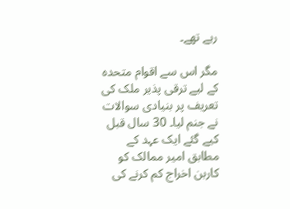رہے تھے۔

مگر اس سے اقوام متحدہ کے لیے ترقی پذیر ملک کی تعریف پر بنیادی سوالات نے جنم لیا۔ 30 سال قبل کیے گئے ایک عہد کے مطابق امیر ممالک کو کاربن اخراج کم کرنے کی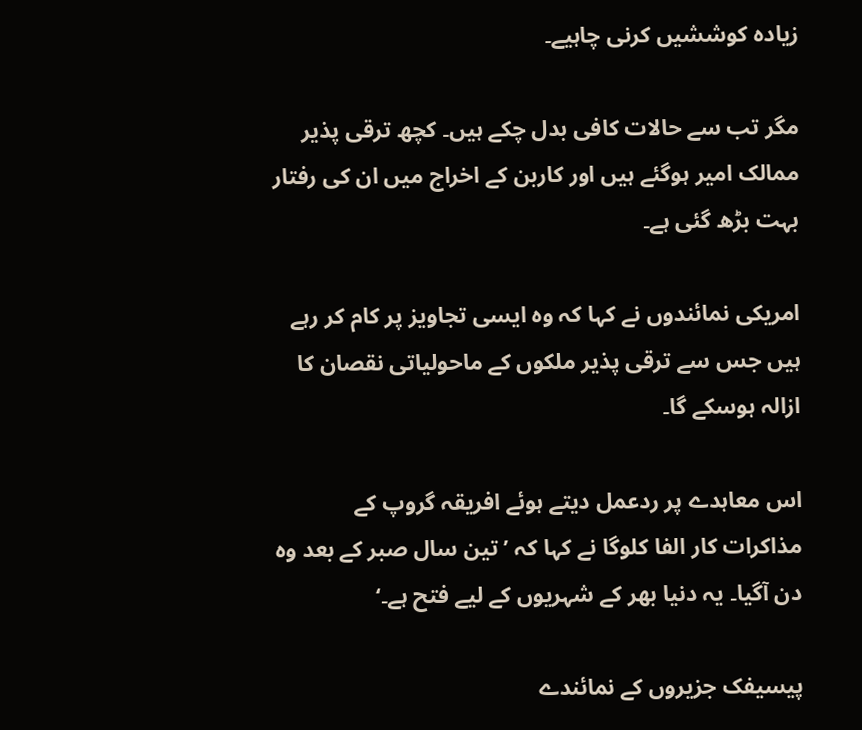زیادہ کوششیں کرنی چاہیے۔

مگر تب سے حالات کافی بدل چکے ہیں۔ کچھ ترقی پذیر ممالک امیر ہوگئے ہیں اور کاربن کے اخراج میں ان کی رفتار بہت بڑھ گئی ہے۔

امریکی نمائندوں نے کہا کہ وہ ایسی تجاویز پر کام کر رہے ہیں جس سے ترقی پذیر ملکوں کے ماحولیاتی نقصان کا ازالہ ہوسکے گا۔

اس معاہدے پر ردعمل دیتے ہوئے افریقہ گروپ کے مذاکرات کار الفا کلوگا نے کہا کہ ’تین سال صبر کے بعد وہ دن آگیا۔ یہ دنیا بھر کے شہریوں کے لیے فتح ہے۔‘

پیسیفک جزیروں کے نمائندے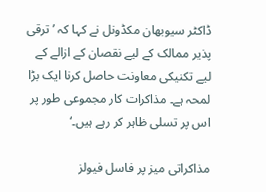ڈاکٹر سیوبھان مکڈونل نے کہا کہ ’ترقی پذیر ممالک کے لیے نقصان کے ازالے کے لیے تکنیکی معاونت حاصل کرنا ایک بڑا لمحہ ہے۔ مذاکرات کار مجموعی طور پر اس پر تسلی ظاہر کر رہے ہیں۔‘

مذاکراتی میز پر فاسل فیولز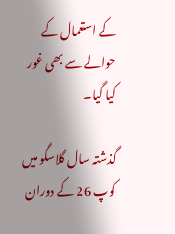کے استعمال کے حوالے سے بھی غور کیا گیا۔

گذشتہ سال گلاسگو میں کوپ 26 کے دوران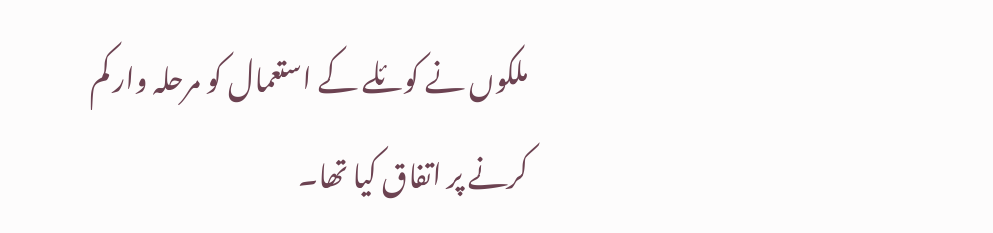ملکوں نے کوئلے کے استعمال کو مرحلہ وار کم کرنے پر اتفاق کیا تھا۔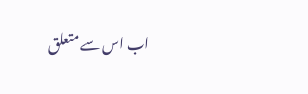اب اس سے متعلق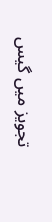تجویز میں گیس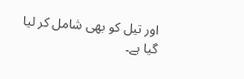اور تیل کو بھی شامل کر لیا گیا ہے۔